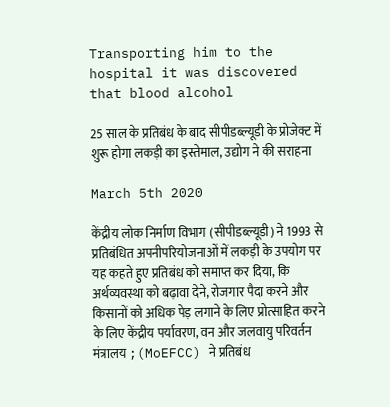Transporting him to the hospital it was discovered that blood alcohol

25 साल के प्रतिबंध के बाद सीपीडब्ल्यूडी के प्रोजेक्ट में शुरू होगा लकड़ी का इस्तेमाल, उद्योग ने की सराहना

March 5th 2020

केंद्रीय लोक निर्माण विभाग (सीपीडब्ल्यूडी) ने 1993 से प्रतिबंधित अपनीपरियोजनाओं में लकड़ी के उपयोग पर यह कहते हुए प्रतिबंध को समाप्त कर दिया, कि अर्थव्यवस्था को बढ़ावा देने, रोजगार पैदा करने और किसानों को अधिक पेड़ लगाने के लिए प्रोत्साहित करने के लिए केंद्रीय पर्यावरण, वन और जलवायु परिवर्तन मंत्रालय ;(MoEFCC) ने प्रतिबंध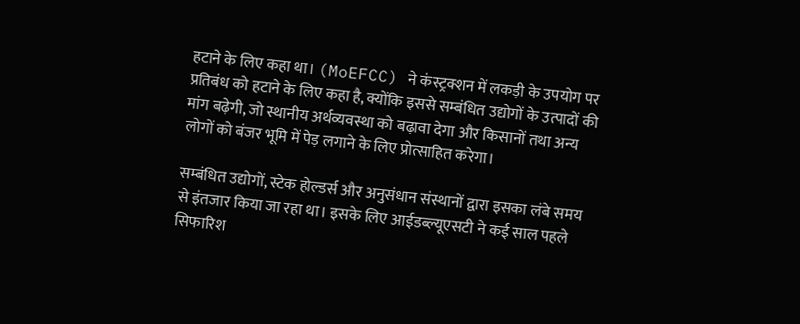हटाने के लिए कहा था। (MoEFCC) ने कंस्ट्रक्शन में लकड़ी के उपयोग पर प्रतिबंध को हटाने के लिए कहा है, क्योंकि इससे सम्बंधित उद्योगों के उत्पादों की मांग बढ़ेगी, जो स्थानीय अर्थव्यवस्था को बढ़ावा देगा और किसानों तथा अन्य लोगों को बंजर भूमि में पेड़ लगाने के लिए प्रोत्साहित करेगा।

सम्बंधित उद्योगों, स्टेक होल्डर्स और अनुसंधान संस्थानों द्वारा इसका लंबे समय से इंतजार किया जा रहा था। इसके लिए आईडब्ल्यूएसटी ने कई साल पहले सिफारिश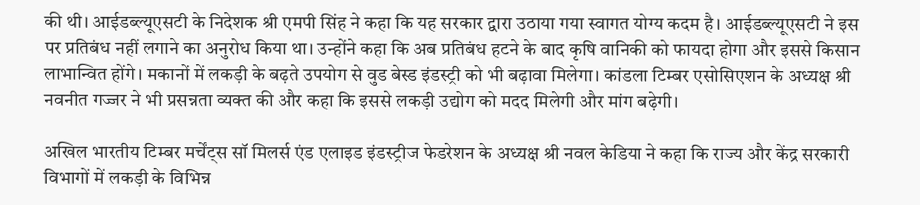की थी। आईडब्ल्यूएसटी के निदेशक श्री एमपी सिंह ने कहा कि यह सरकार द्वारा उठाया गया स्वागत योग्य कदम है। आईडब्ल्यूएसटी ने इस पर प्रतिबंध नहीं लगाने का अनुरोध किया था। उन्होंने कहा कि अब प्रतिबंध हटने के बाद कृषि वानिकी को फायदा होगा और इससे किसान लाभान्वित होंगे। मकानों में लकड़ी के बढ़ते उपयोग से वुड बेस्ड इंडस्ट्री को भी बढ़ावा मिलेगा। कांडला टिम्बर एसोसिएशन के अध्यक्ष श्री नवनीत गज्जर ने भी प्रसन्नता व्यक्त की और कहा कि इससे लकड़ी उद्योग को मदद मिलेगी और मांग बढ़ेगी।

अखिल भारतीय टिम्बर मर्चेंट्स सॉ मिलर्स एंड एलाइड इंडस्ट्रीज फेडरेशन के अध्यक्ष श्री नवल केडिया ने कहा कि राज्य और केंद्र सरकारी विभागों में लकड़ी के विभिन्न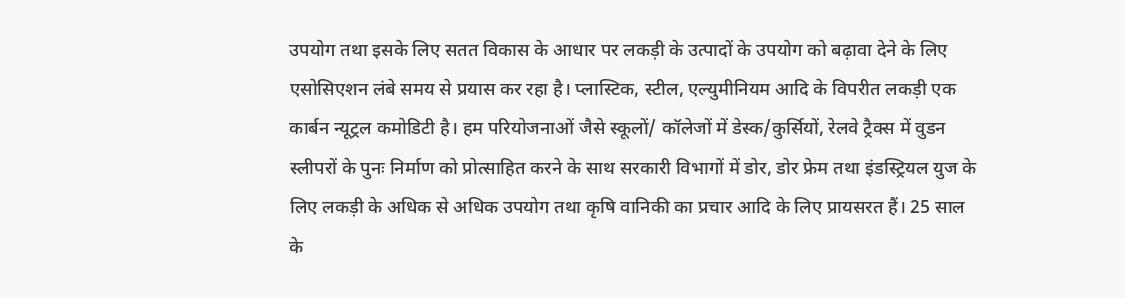उपयोग तथा इसके लिए सतत विकास के आधार पर लकड़ी के उत्पादों के उपयोग को बढ़ावा देने के लिए एसोसिएशन लंबे समय से प्रयास कर रहा है। प्लास्टिक, स्टील, एल्युमीनियम आदि के विपरीत लकड़ी एक कार्बन न्यूट्रल कमोडिटी है। हम परियोजनाओं जैसे स्कूलों/ कॉलेजों में डेस्क/कुर्सियों, रेलवे ट्रैक्स में वुडन स्लीपरों के पुनः निर्माण को प्रोत्साहित करने के साथ सरकारी विभागों में डोर, डोर फ्रेम तथा इंडस्ट्रियल युज के लिए लकड़ी के अधिक से अधिक उपयोग तथा कृषि वानिकी का प्रचार आदि के लिए प्रायसरत हैं। 25 साल के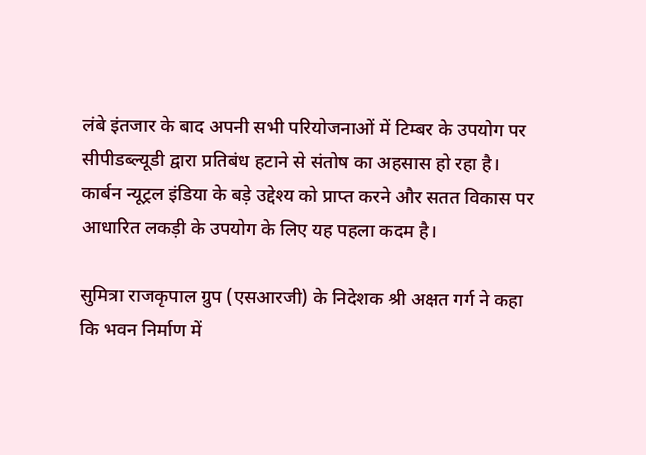लंबे इंतजार के बाद अपनी सभी परियोजनाओं में टिम्बर के उपयोग पर सीपीडब्ल्यूडी द्वारा प्रतिबंध हटाने से संतोष का अहसास हो रहा है। कार्बन न्यूट्रल इंडिया के बड़े उद्देश्य को प्राप्त करने और सतत विकास पर आधारित लकड़ी के उपयोग के लिए यह पहला कदम है।

सुमित्रा राजकृपाल ग्रुप (एसआरजी) के निदेशक श्री अक्षत गर्ग ने कहा कि भवन निर्माण में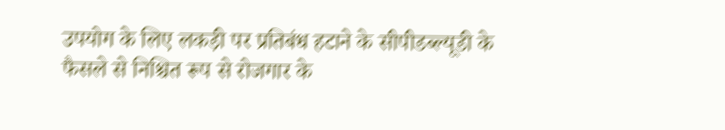उपयोग के लिए लकड़ी पर प्रतिबंध हटाने के सीपीडब्ल्यूडी के फैसले से निश्चित रूप से रोजगार के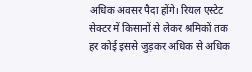अधिक अवसर पैदा होंगे। रियल एस्टेट सेक्टर में किसानों से लेकर श्रमिकों तक हर कोई इससे जुड़कर अधिक से अधिक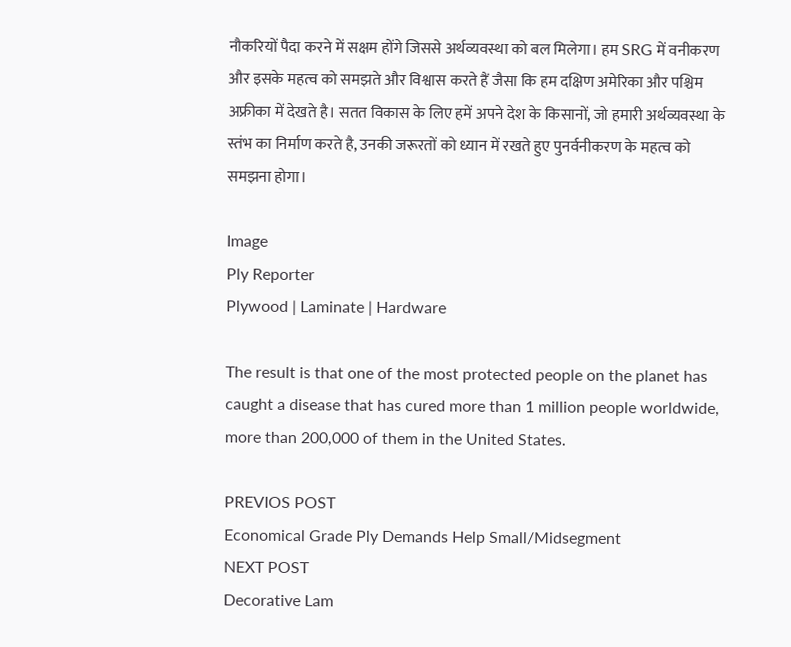नौकरियों पैदा करने में सक्षम होंगे जिससे अर्थव्यवस्था को बल मिलेगा। हम SRG में वनीकरण और इसके महत्व को समझते और विश्वास करते हैं जैसा कि हम दक्षिण अमेरिका और पश्चिम अफ्रीका में देखते है। सतत विकास के लिए हमें अपने देश के किसानों, जो हमारी अर्थव्यवस्था के स्तंभ का निर्माण करते है, उनकी जरूरतों को ध्यान में रखते हुए पुनर्वनीकरण के महत्व को समझना होगा।

Image
Ply Reporter
Plywood | Laminate | Hardware

The result is that one of the most protected people on the planet has caught a disease that has cured more than 1 million people worldwide, more than 200,000 of them in the United States.

PREVIOS POST
Economical Grade Ply Demands Help Small/Midsegment
NEXT POST
Decorative Lam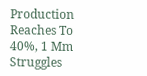Production Reaches To 40%, 1 Mm Struggles